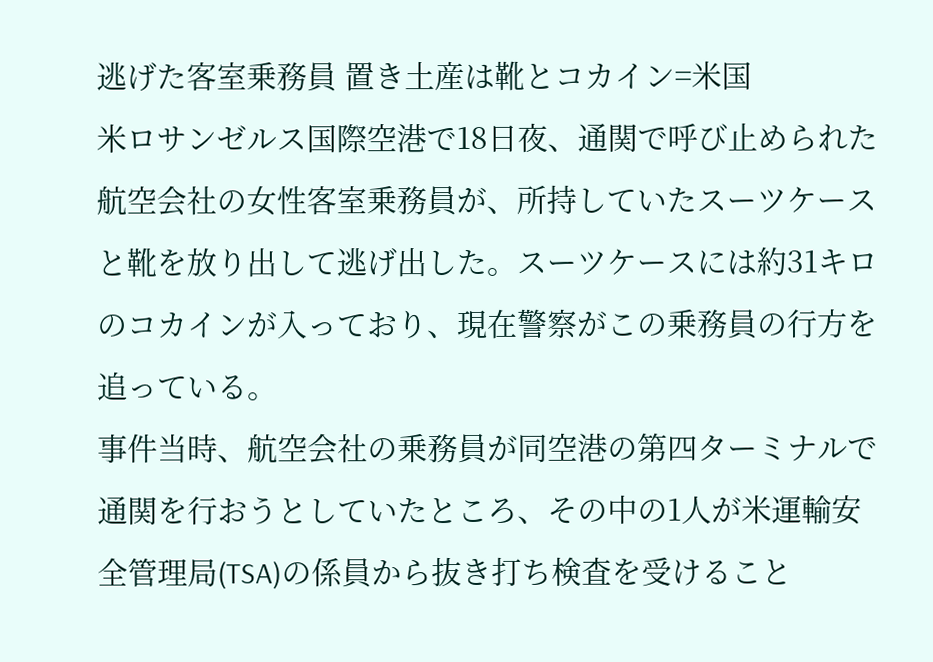逃げた客室乗務員 置き土産は靴とコカイン=米国
米ロサンゼルス国際空港で18日夜、通関で呼び止められた航空会社の女性客室乗務員が、所持していたスーツケースと靴を放り出して逃げ出した。スーツケースには約31キロのコカインが入っており、現在警察がこの乗務員の行方を追っている。
事件当時、航空会社の乗務員が同空港の第四ターミナルで通関を行おうとしていたところ、その中の1人が米運輸安全管理局(TSA)の係員から抜き打ち検査を受けること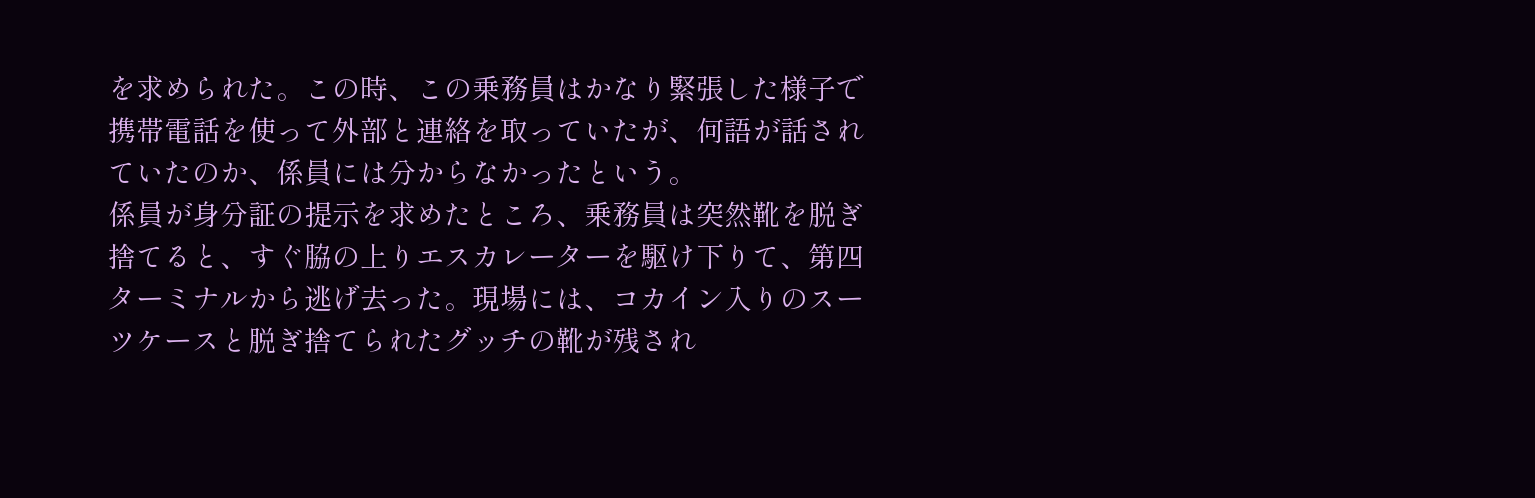を求められた。この時、この乗務員はかなり緊張した様子で携帯電話を使って外部と連絡を取っていたが、何語が話されていたのか、係員には分からなかったという。
係員が身分証の提示を求めたところ、乗務員は突然靴を脱ぎ捨てると、すぐ脇の上りエスカレーターを駆け下りて、第四ターミナルから逃げ去った。現場には、コカイン入りのスーツケースと脱ぎ捨てられたグッチの靴が残され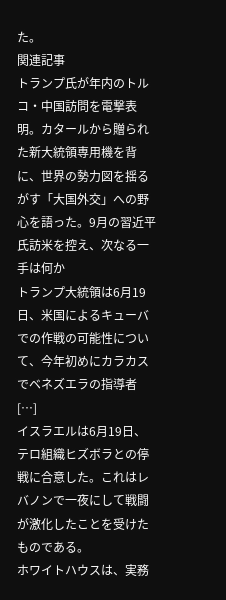た。
関連記事
トランプ氏が年内のトルコ・中国訪問を電撃表明。カタールから贈られた新大統領専用機を背に、世界の勢力図を揺るがす「大国外交」への野心を語った。9月の習近平氏訪米を控え、次なる一手は何か
トランプ大統領は6月19日、米国によるキューバでの作戦の可能性について、今年初めにカラカスでベネズエラの指導者 […]
イスラエルは6月19日、テロ組織ヒズボラとの停戦に合意した。これはレバノンで一夜にして戦闘が激化したことを受けたものである。
ホワイトハウスは、実務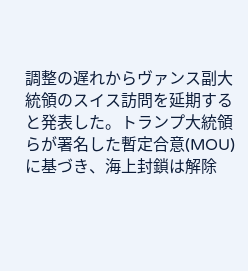調整の遅れからヴァンス副大統領のスイス訪問を延期すると発表した。トランプ大統領らが署名した暫定合意(MOU)に基づき、海上封鎖は解除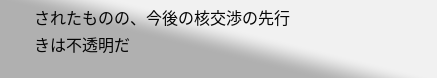されたものの、今後の核交渉の先行きは不透明だ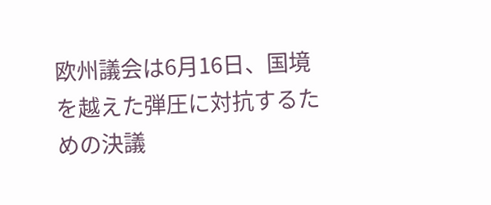欧州議会は6月16日、国境を越えた弾圧に対抗するための決議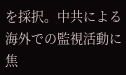を採択。中共による海外での監視活動に焦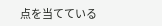点を当てている